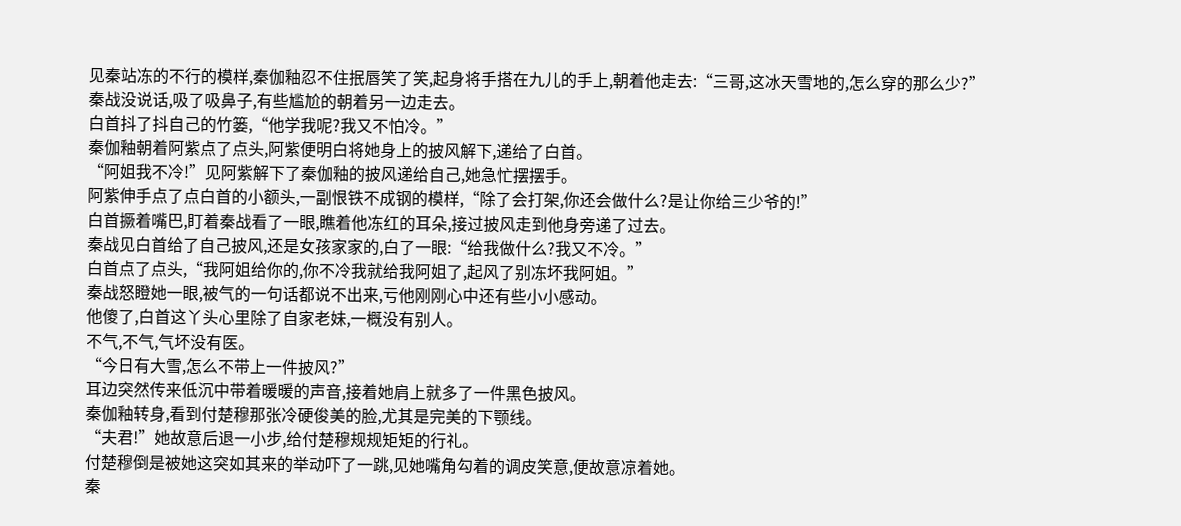见秦站冻的不行的模样,秦伽釉忍不住抿唇笑了笑,起身将手搭在九儿的手上,朝着他走去:“三哥,这冰天雪地的,怎么穿的那么少?”
秦战没说话,吸了吸鼻子,有些尴尬的朝着另一边走去。
白首抖了抖自己的竹篓,“他学我呢?我又不怕冷。”
秦伽釉朝着阿紫点了点头,阿紫便明白将她身上的披风解下,递给了白首。
“阿姐我不冷!”见阿紫解下了秦伽釉的披风递给自己,她急忙摆摆手。
阿紫伸手点了点白首的小额头,一副恨铁不成钢的模样,“除了会打架,你还会做什么?是让你给三少爷的!”
白首撅着嘴巴,盯着秦战看了一眼,瞧着他冻红的耳朵,接过披风走到他身旁递了过去。
秦战见白首给了自己披风,还是女孩家家的,白了一眼:“给我做什么?我又不冷。”
白首点了点头,“我阿姐给你的,你不冷我就给我阿姐了,起风了别冻坏我阿姐。”
秦战怒瞪她一眼,被气的一句话都说不出来,亏他刚刚心中还有些小小感动。
他傻了,白首这丫头心里除了自家老妹,一概没有别人。
不气,不气,气坏没有医。
“今日有大雪,怎么不带上一件披风?”
耳边突然传来低沉中带着暖暖的声音,接着她肩上就多了一件黑色披风。
秦伽釉转身,看到付楚穆那张冷硬俊美的脸,尤其是完美的下颚线。
“夫君!”她故意后退一小步,给付楚穆规规矩矩的行礼。
付楚穆倒是被她这突如其来的举动吓了一跳,见她嘴角勾着的调皮笑意,便故意凉着她。
秦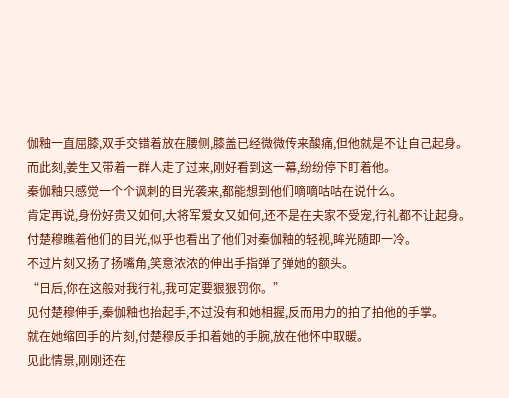伽釉一直屈膝,双手交错着放在腰侧,膝盖已经微微传来酸痛,但他就是不让自己起身。
而此刻,姜生又带着一群人走了过来,刚好看到这一幕,纷纷停下盯着他。
秦伽釉只感觉一个个讽刺的目光袭来,都能想到他们嘀嘀咕咕在说什么。
肯定再说,身份好贵又如何,大将军爱女又如何,还不是在夫家不受宠,行礼都不让起身。
付楚穆瞧着他们的目光,似乎也看出了他们对秦伽釉的轻视,眸光随即一冷。
不过片刻又扬了扬嘴角,笑意浓浓的伸出手指弹了弹她的额头。
“日后,你在这般对我行礼,我可定要狠狠罚你。”
见付楚穆伸手,秦伽釉也抬起手,不过没有和她相握,反而用力的拍了拍他的手掌。
就在她缩回手的片刻,付楚穆反手扣着她的手腕,放在他怀中取暖。
见此情景,刚刚还在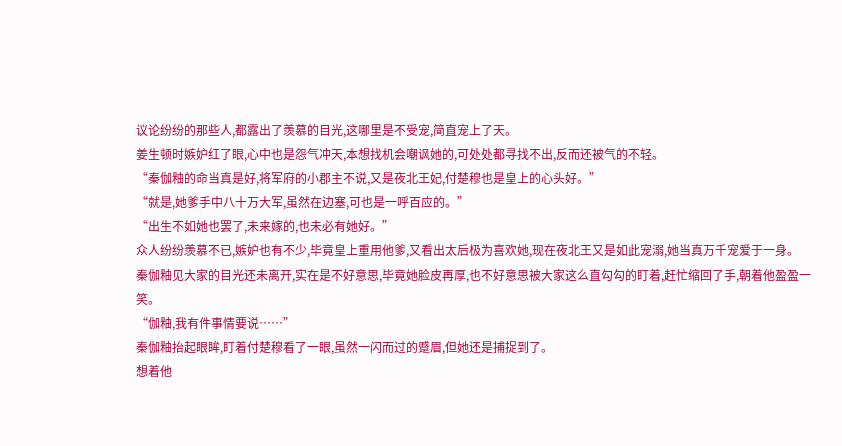议论纷纷的那些人,都露出了羡慕的目光,这哪里是不受宠,简直宠上了天。
姜生顿时嫉妒红了眼,心中也是怨气冲天,本想找机会嘲讽她的,可处处都寻找不出,反而还被气的不轻。
“秦伽釉的命当真是好,将军府的小郡主不说,又是夜北王妃,付楚穆也是皇上的心头好。”
“就是,她爹手中八十万大军,虽然在边塞,可也是一呼百应的。”
“出生不如她也罢了,未来嫁的,也未必有她好。”
众人纷纷羡慕不已,嫉妒也有不少,毕竟皇上重用他爹,又看出太后极为喜欢她,现在夜北王又是如此宠溺,她当真万千宠爱于一身。
秦伽釉见大家的目光还未离开,实在是不好意思,毕竟她脸皮再厚,也不好意思被大家这么直勾勾的盯着,赶忙缩回了手,朝着他盈盈一笑。
“伽釉,我有件事情要说……”
秦伽釉抬起眼眸,盯着付楚穆看了一眼,虽然一闪而过的蹙眉,但她还是捕捉到了。
想着他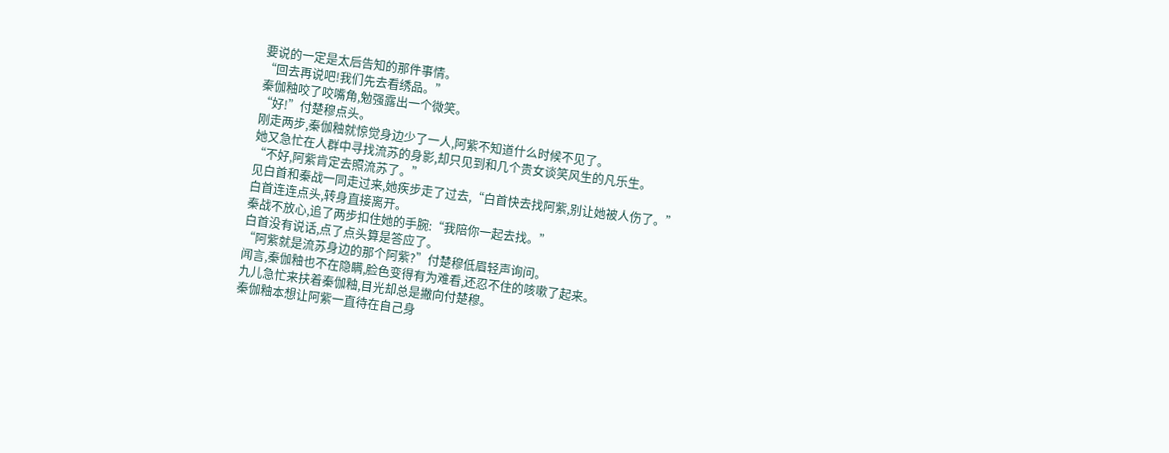要说的一定是太后告知的那件事情。
“回去再说吧!我们先去看绣品。”
秦伽釉咬了咬嘴角,勉强露出一个微笑。
“好!”付楚穆点头。
刚走两步,秦伽釉就惊觉身边少了一人,阿紫不知道什么时候不见了。
她又急忙在人群中寻找流苏的身影,却只见到和几个贵女谈笑风生的凡乐生。
“不好,阿紫肯定去照流苏了。”
见白首和秦战一同走过来,她疾步走了过去,“白首快去找阿紫,别让她被人伤了。”
白首连连点头,转身直接离开。
秦战不放心,追了两步扣住她的手腕:“我陪你一起去找。”
白首没有说话,点了点头算是答应了。
“阿紫就是流苏身边的那个阿紫?”付楚穆低眉轻声询问。
闻言,秦伽釉也不在隐瞒,脸色变得有为难看,还忍不住的咳嗽了起来。
九儿急忙来扶着秦伽釉,目光却总是撇向付楚穆。
秦伽釉本想让阿紫一直待在自己身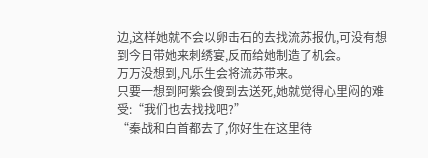边,这样她就不会以卵击石的去找流苏报仇,可没有想到今日带她来刺绣宴,反而给她制造了机会。
万万没想到,凡乐生会将流苏带来。
只要一想到阿紫会傻到去送死,她就觉得心里闷的难受:“我们也去找找吧?”
“秦战和白首都去了,你好生在这里待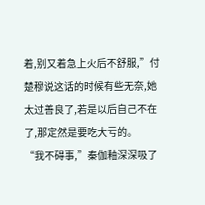着,别又着急上火后不舒服,”付楚穆说这话的时候有些无奈,她太过善良了,若是以后自己不在了,那定然是要吃大亏的。
“我不碍事,”秦伽釉深深吸了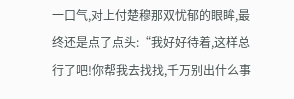一口气,对上付楚穆那双忧郁的眼眸,最终还是点了点头:“我好好待着,这样总行了吧!你帮我去找找,千万别出什么事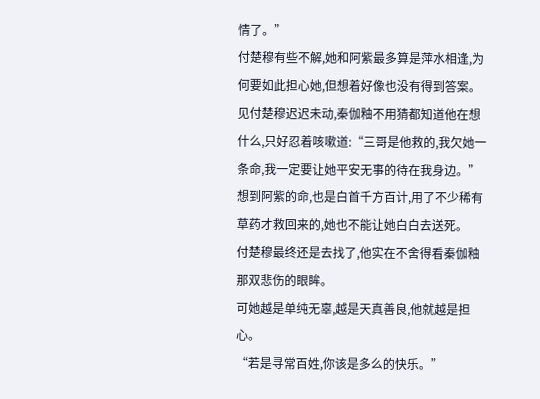情了。”
付楚穆有些不解,她和阿紫最多算是萍水相逢,为何要如此担心她,但想着好像也没有得到答案。
见付楚穆迟迟未动,秦伽釉不用猜都知道他在想什么,只好忍着咳嗽道:“三哥是他救的,我欠她一条命,我一定要让她平安无事的待在我身边。”
想到阿紫的命,也是白首千方百计,用了不少稀有草药才救回来的,她也不能让她白白去送死。
付楚穆最终还是去找了,他实在不舍得看秦伽釉那双悲伤的眼眸。
可她越是单纯无辜,越是天真善良,他就越是担心。
“若是寻常百姓,你该是多么的快乐。”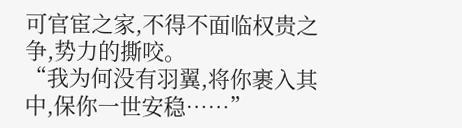可官宦之家,不得不面临权贵之争,势力的撕咬。
“我为何没有羽翼,将你裹入其中,保你一世安稳……”